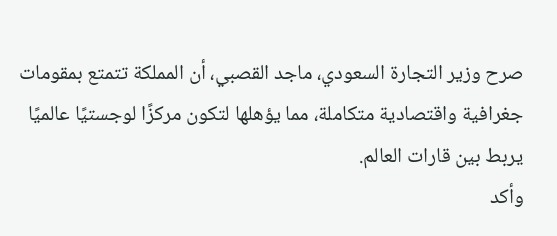صرح وزير التجارة السعودي، ماجد القصبي، أن المملكة تتمتع بمقومات جغرافية واقتصادية متكاملة، مما يؤهلها لتكون مركزًا لوجستيًا عالميًا يربط بين قارات العالم.
وأكد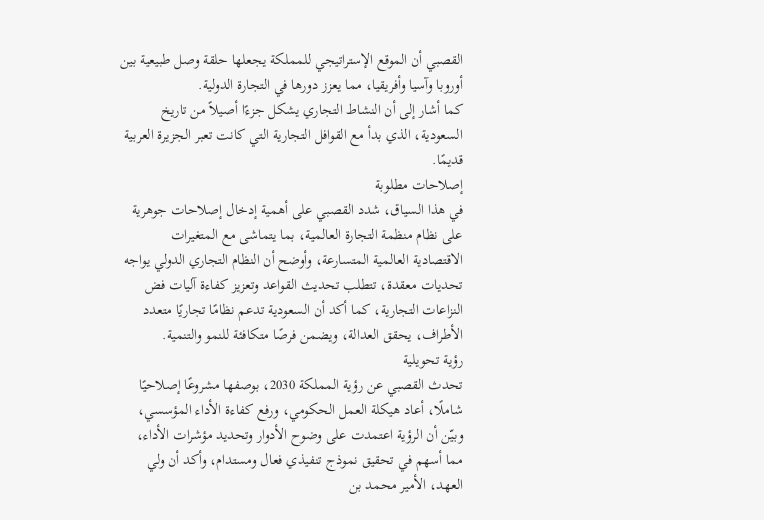القصبي أن الموقع الإستراتيجي للمملكة يجعلها حلقة وصل طبيعية بين أوروبا وآسيا وأفريقيا، مما يعزز دورها في التجارة الدولية.
كما أشار إلى أن النشاط التجاري يشكل جزءًا أصيلاً من تاريخ السعودية، الذي بدأ مع القوافل التجارية التي كانت تعبر الجزيرة العربية قديمًا.
إصلاحات مطلوبة
في هذا السياق، شدد القصبي على أهمية إدخال إصلاحات جوهرية على نظام منظمة التجارة العالمية، بما يتماشى مع المتغيرات الاقتصادية العالمية المتسارعة، وأوضح أن النظام التجاري الدولي يواجه تحديات معقدة، تتطلب تحديث القواعد وتعزيز كفاءة آليات فض النزاعات التجارية، كما أكد أن السعودية تدعم نظامًا تجاريًا متعدد الأطراف، يحقق العدالة، ويضمن فرصًا متكافئة للنمو والتنمية.
رؤية تحويلية
تحدث القصبي عن رؤية المملكة 2030، بوصفها مشروعًا إصلاحيًا شاملًا، أعاد هيكلة العمل الحكومي، ورفع كفاءة الأداء المؤسسي، وبيّن أن الرؤية اعتمدت على وضوح الأدوار وتحديد مؤشرات الأداء، مما أسهم في تحقيق نموذج تنفيذي فعال ومستدام، وأكد أن ولي العهد، الأمير محمد بن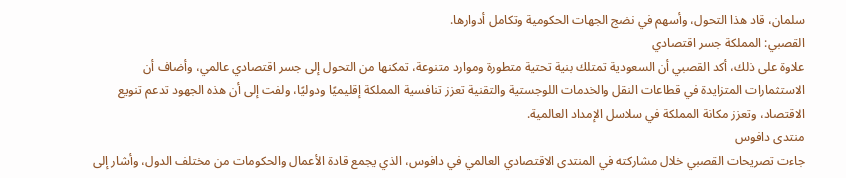سلمان، قاد هذا التحول، وأسهم في نضج الجهات الحكومية وتكامل أدوارها.
القصبي: المملكة جسر اقتصادي
علاوة على ذلك، أكد القصبي أن السعودية تمتلك بنية تحتية متطورة وموارد متنوعة، تمكنها من التحول إلى جسر اقتصادي عالمي، وأضاف أن الاستثمارات المتزايدة في قطاعات النقل والخدمات اللوجستية والتقنية تعزز تنافسية المملكة إقليميًا ودوليًا، ولفت إلى أن هذه الجهود تدعم تنويع الاقتصاد، وتعزز مكانة المملكة في سلاسل الإمداد العالمية.
منتدى دافوس
جاءت تصريحات القصبي خلال مشاركته في المنتدى الاقتصادي العالمي في دافوس، الذي يجمع قادة الأعمال والحكومات من مختلف الدول، وأشار إلى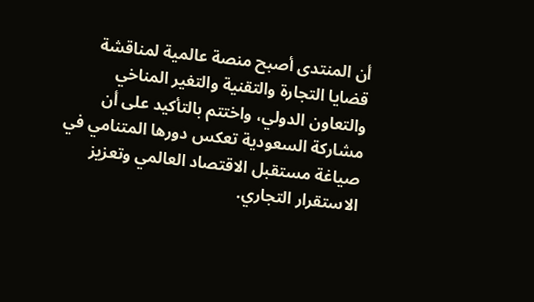أن المنتدى أصبح منصة عالمية لمناقشة قضايا التجارة والتقنية والتغير المناخي والتعاون الدولي، واختتم بالتأكيد على أن مشاركة السعودية تعكس دورها المتنامي في صياغة مستقبل الاقتصاد العالمي وتعزيز الاستقرار التجاري.